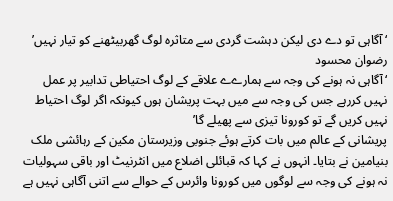‘آگاہی تو دے دی لیکن دہشت گردی سے متاثرہ لوگ گھربیٹھنے کو تیار نہیں’
رضوان محسود
‘آگاہی نہ ہونے کی وجہ سے ہمارےے علاقے کے لوگ احتیاطی تدابیر پر عمل نہیں کررہے جس کی وجہ سے میں بہت پریشان ہوں کیونکہ اگر لوگ احتیاط نہیں کریں گے تو کورونا تیزی سے پھیلے گا’
پریشانی کے عالم میں بات کرتے ہوئے جنوبی وزیرستان مکین کے رہائشی ملک بنیامین نے بتایا۔ انہوں نے کہا کہ قبائلی اضلاع میں انٹرنیٹ اور باقی سہولیات نہ ہونے کی وجہ سے لوگوں میں کورونا وائرس کے حوالے سے اتنی آگاہی نہیں ہے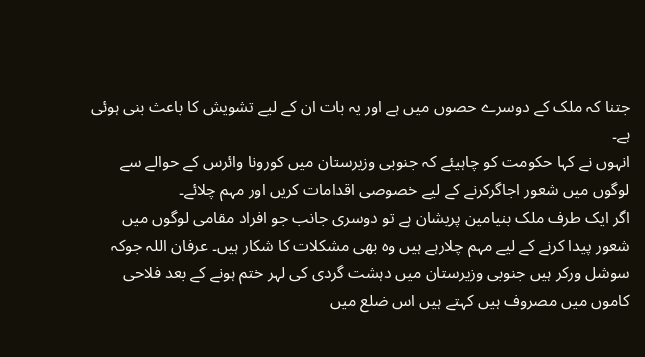جتنا کہ ملک کے دوسرے حصوں میں ہے اور یہ بات ان کے لیے تشویش کا باعث بنی ہوئی ہے۔
انہوں نے کہا حکومت کو چاہیئے کہ جنوبی وزیرستان میں کورونا وائرس کے حوالے سے لوگوں میں شعور اجاگرکرنے کے لیے خصوصی اقدامات کریں اور مہم چلائے۔
اگر ایک طرف ملک بنیامین پریشان ہے تو دوسری جانب جو افراد مقامی لوگوں میں شعور پیدا کرنے کے لیے مہم چلارہے ہیں وہ بھی مشکلات کا شکار ہیں۔ عرفان اللہ جوکہ سوشل ورکر ہیں جنوبی وزیرستان میں دہشت گردی کی لہر ختم ہونے کے بعد فلاحی کاموں میں مصروف ہیں کہتے ہیں اس ضلع میں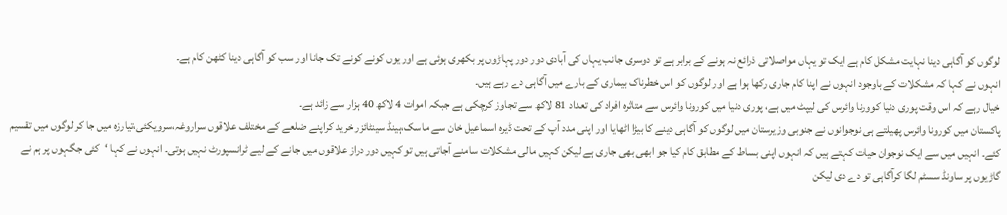لوگوں کو آگاہی دینا نہایت مشکل کام ہے ایک تو یہاں مواصلاتی ذرائع نہ ہونے کے برابر ہے تو دوسری جانب یہاں کی آبادی دور دور پہاڑوں پر بکھری ہوئی ہے اور یوں کونے کونے تک جانا اور سب کو آگاہی دینا کٹھن کام ہے۔
انہوں نے کہا کہ مشکلات کے باوجود انہوں نے اپنا کام جاری رکھا ہوا ہے اور لوگوں کو اس خطرناک بیماری کے بارے میں آگاہی دے رہے ہیں۔
خیال رہے کہ اس وقت پوری دنیا کوورنا وائرس کی لیپٹ میں ہے، پوری دنیا میں کورونا وائرس سے متاثرہ افراد کی تعداد 81 لاکھ سے تجاوز کرچکی ہے جبکہ اموات 4 لاکھ 40 ہزار سے زائد ہے۔
پاکستان میں کورونا وائرس پھیلتے ہی نوجوانوں نے جنوبی وزیرستان میں لوگوں کو آگاہی دینے کا بیڑا اٹھایا اور اپنی مدد آپ کے تحت ڈیرہ اسماعیل خان سے ماسک،ہینڈ سینٹائزر خرید کراپنے ضلعے کے مختلف علاقوں سراروغہ،سرویکئی،تیارزہ میں جا کر لوگوں میں تقسیم کئے۔ انہیں میں سے ایک نوجوان حیات کہتے ہیں کہ انہوں اپنی بساط کے مطابق کام کیا جو ابھی بھی جاری ہے لیکن کہیں مالی مشکلات سامنے آجاتی ہیں تو کہیں دور دراز علاقوں میں جانے کے لیے ٹرانسپورٹ نہیں ہوتی۔ انہوں نے کہا ‘کئی جگہوں پر ہم نے گاڑیوں پر ساونڈ سسٹم لگا کرآگاہی تو دے دی لیکن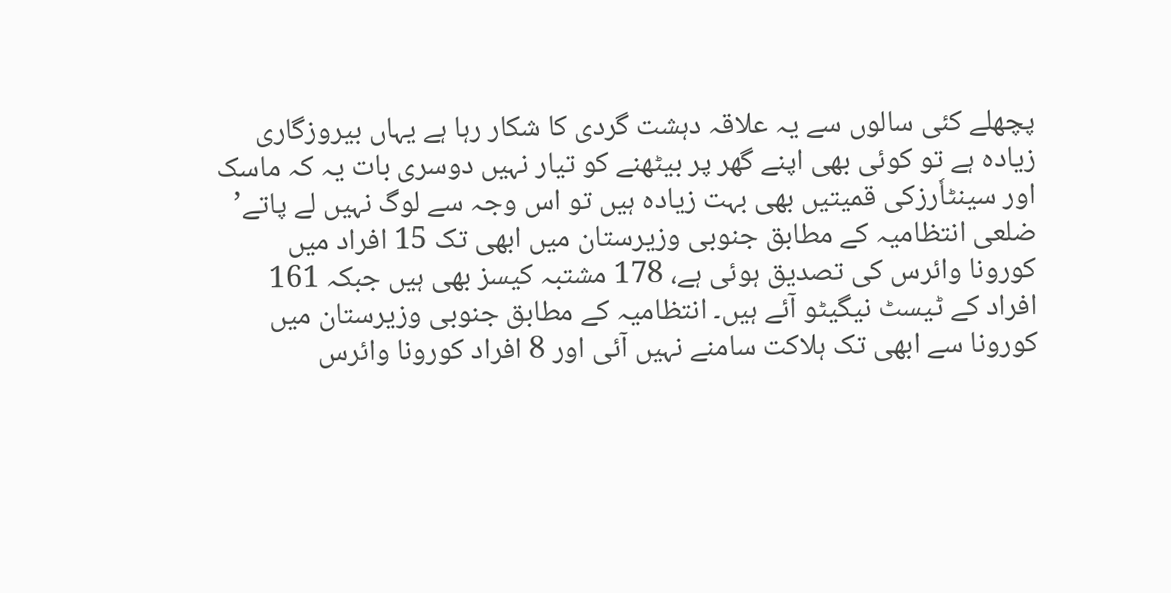پچھلے کئی سالوں سے یہ علاقہ دہشت گردی کا شکار رہا ہے یہاں بیروزگاری زیادہ ہے تو کوئی بھی اپنے گھر پر بیٹھنے کو تیار نہیں دوسری بات یہ کہ ماسک اور سینٹاٗرزکی قمیتیں بھی بہت زیادہ ہیں تو اس وجہ سے لوگ نہیں لے پاتے’
ضلعی انتظامیہ کے مطابق جنوبی وزیرستان میں ابھی تک 15 افراد میں کورونا وائرس کی تصدیق ہوئی ہے، 178 مشتبہ کیسز بھی ہیں جبکہ 161 افراد کے ٹیسٹ نیگیٹو آئے ہیں۔ انتظامیہ کے مطابق جنوبی وزیرستان میں کورونا سے ابھی تک ہلاکت سامنے نہیں آئی اور 8 افراد کورونا وائرس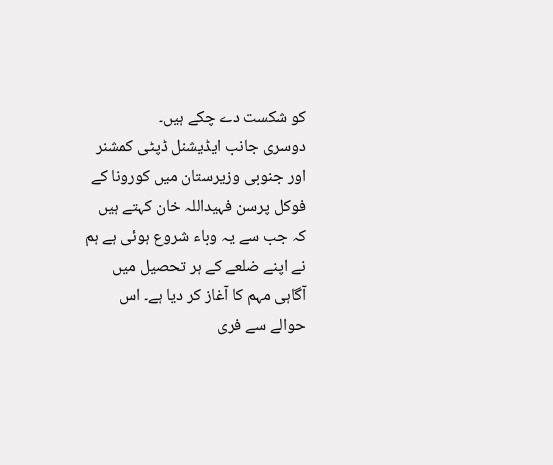کو شکست دے چکے ہیں۔
دوسری جانب ایڈیشنل ڈپٹی کمشنر اور جنوبی وزیرستان میں کورونا کے فوکل پرسن فہیداللہ خان کہتے ہیں کہ جب سے یہ وباء شروع ہوئی ہے ہم نے اپنے ضلعے کے ہر تحصیل میں آگاہی مہم کا آغاز کر دیا ہے۔ اس حوالے سے فری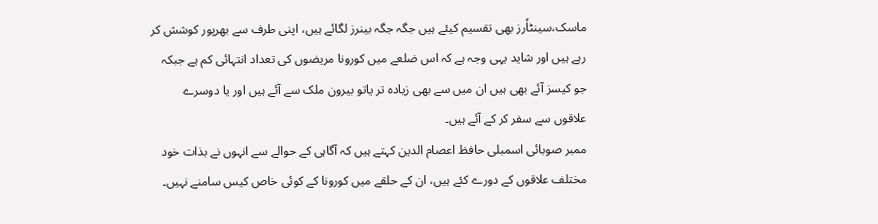ماسک،سینٹاٗرز بھی تقسیم کیئے ہیں جگہ جگہ بینرز لگائے ہیں، اپنی طرف سے بھرپور کوشش کر رہے ہیں اور شاید یہی وجہ ہے کہ اس ضلعے میں کورونا مریضوں کی تعداد انتہائی کم ہے جبکہ جو کیسز آئے بھی ہیں ان میں سے بھی زیادہ تر یاتو بیرون ملک سے آئے ہیں اور یا دوسرے علاقوں سے سفر کر کے آئے ہیں۔
ممبر صوبائی اسمبلی حافظ اعصام الدین کہتے ہیں کہ آگاہی کے حوالے سے انہوں نے بذات خود مختلف علاقوں کے دورے کئے ہیں، ان کے حلقے میں کورونا کے کوئی خاص کیس سامنے نہیں۔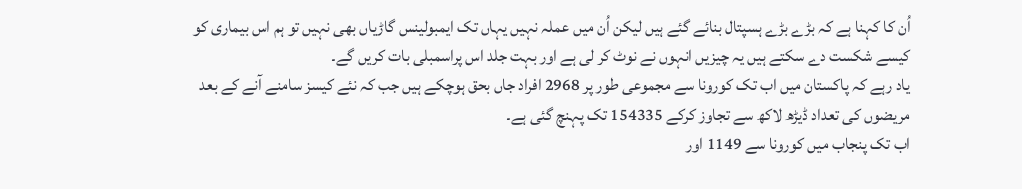اُن کا کہنا ہے کہ بڑے بڑے ہسپتال بنائے گئے ہیں لیکن اُن میں عملہ نہیں یہاں تک ایمبولینس گاڑیاں بھی نہیں تو ہم اس بیماری کو کیسے شکست دے سکتے ہیں یہ چیزیں انہوں نے نوٹ کر لی ہے اور بہت جلد اس پراسمبلی بات کریں گے۔
یاد رہے کہ پاکستان میں اب تک کورونا سے مجموعی طور پر 2968 افراد جاں بحق ہوچکے ہیں جب کہ نئے کیسز سامنے آنے کے بعد مریضوں کی تعداد ڈیڑھ لاکھ سے تجاوز کرکے 154335 تک پہنچ گئی ہے۔
اب تک پنجاب میں کورونا سے 1149 اور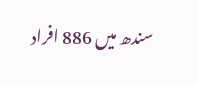سندھ میں 886 افراد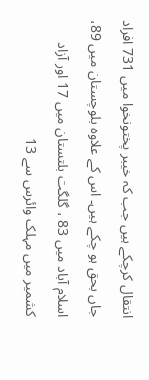انتقال کرچکے ہیں جب کہ خیبر پختونخوا میں 731 افراد جاں بحق ہو چکے ہیں۔ اس کے علاوہ بلوچستان میں 89، اسلام آباد میں 83 ، گلگت بلتستان میں 17 اور آزاد کشمیر میں مہلک وائرس سے 13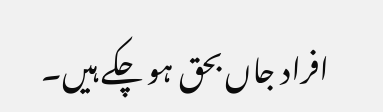افراد جاں بحق ہو چکے ہیں۔